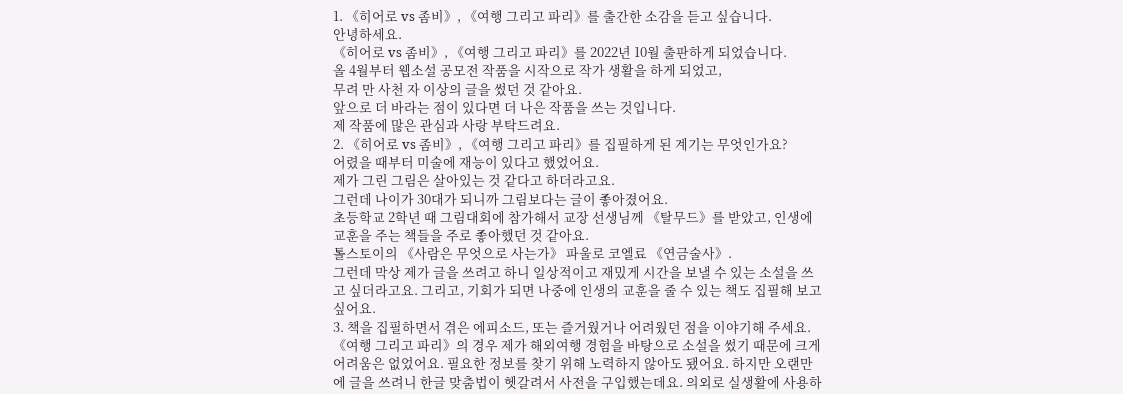1. 《히어로 vs 좀비》, 《여행 그리고 파리》를 출간한 소감을 듣고 싶습니다.
안녕하세요.
《히어로 vs 좀비》, 《여행 그리고 파리》를 2022년 10월 출판하게 되었습니다.
올 4월부터 웹소설 공모전 작품을 시작으로 작가 생활을 하게 되었고,
무려 만 사천 자 이상의 글을 썼던 것 같아요.
앞으로 더 바라는 점이 있다면 더 나은 작품을 쓰는 것입니다.
제 작품에 많은 관심과 사랑 부탁드려요.
2. 《히어로 vs 좀비》, 《여행 그리고 파리》를 집필하게 된 계기는 무엇인가요?
어렸을 때부터 미술에 재능이 있다고 했었어요.
제가 그린 그림은 살아있는 것 같다고 하더라고요.
그런데 나이가 30대가 되니까 그림보다는 글이 좋아졌어요.
초등학교 2학년 때 그림대회에 참가해서 교장 선생님께 《탈무드》를 받았고, 인생에 교훈을 주는 책들을 주로 좋아했던 것 같아요.
톨스토이의 《사람은 무엇으로 사는가》 파울로 코엘료 《연금술사》.
그런데 막상 제가 글을 쓰려고 하니 일상적이고 재밌게 시간을 보낼 수 있는 소설을 쓰고 싶더라고요. 그리고, 기회가 되면 나중에 인생의 교훈을 줄 수 있는 책도 집필해 보고 싶어요.
3. 책을 집필하면서 겪은 에피소드, 또는 즐거웠거나 어려웠던 점을 이야기해 주세요.
《여행 그리고 파리》의 경우 제가 해외여행 경험을 바탕으로 소설을 썼기 때문에 크게 어려움은 없었어요. 필요한 정보를 찾기 위해 노력하지 않아도 됐어요. 하지만 오랜만에 글을 쓰려니 한글 맞춤법이 헷갈려서 사전을 구입했는데요. 의외로 실생활에 사용하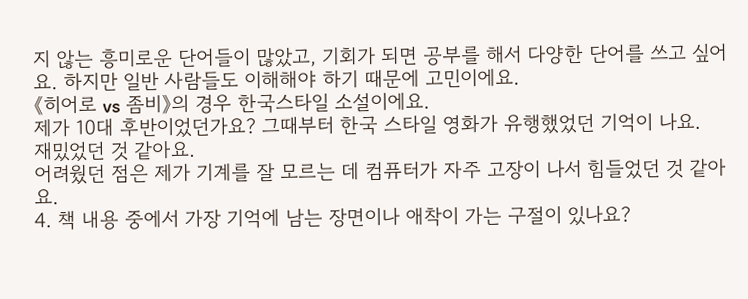지 않는 흥미로운 단어들이 많았고, 기회가 되면 공부를 해서 다양한 단어를 쓰고 싶어요. 하지만 일반 사람들도 이해해야 하기 때문에 고민이에요.
《히어로 vs 좀비》의 경우 한국스타일 소설이에요.
제가 10대 후반이었던가요? 그때부터 한국 스타일 영화가 유행했었던 기억이 나요.
재밌었던 것 같아요.
어려웠던 점은 제가 기계를 잘 모르는 데 컴퓨터가 자주 고장이 나서 힘들었던 것 같아요.
4. 책 내용 중에서 가장 기억에 남는 장면이나 애착이 가는 구절이 있나요?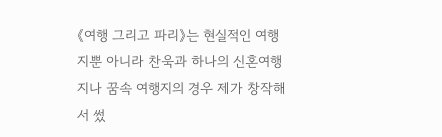《여행 그리고 파리》는 현실적인 여행지뿐 아니라 찬욱과 하나의 신혼여행지나 꿈속 여행지의 경우 제가 창작해서 썼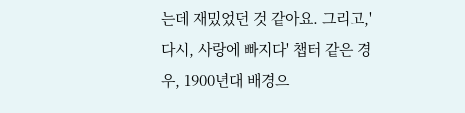는데 재밌었던 것 같아요. 그리고,'다시, 사랑에 빠지다' 챕터 같은 경우, 1900년대 배경으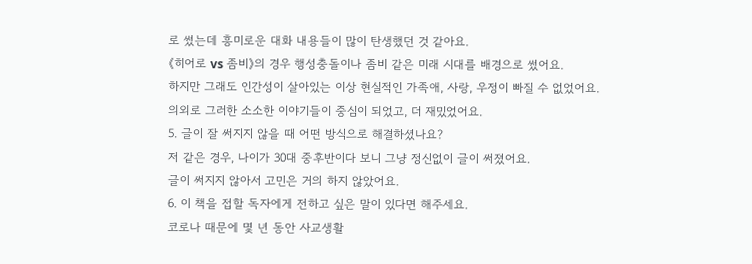로 썼는데 흥미로운 대화 내용들이 많이 탄생했던 것 같아요.
《히어로 vs 좀비》의 경우 행성충돌이나 좀비 같은 미래 시대를 배경으로 썼어요.
하지만 그래도 인간성이 살아있는 이상 현실적인 가족애, 사랑, 우정이 빠질 수 없었어요.
의외로 그러한 소소한 이야기들이 중심이 되었고, 더 재밌었어요.
5. 글이 잘 써지지 않을 때 어떤 방식으로 해결하셨나요?
저 같은 경우, 나이가 30대 중후반이다 보니 그냥 정신없이 글이 써졌어요.
글이 써지지 않아서 고민은 거의 하지 않았어요.
6. 이 책을 접할 독자에게 전하고 싶은 말이 있다면 해주세요.
코로나 때문에 몇 년 동안 사교생활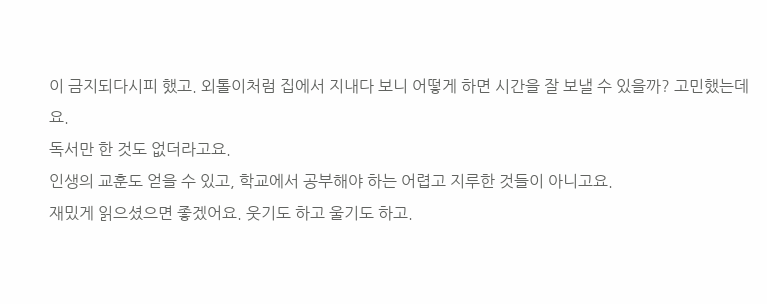이 금지되다시피 했고. 외톨이처럼 집에서 지내다 보니 어떻게 하면 시간을 잘 보낼 수 있을까? 고민했는데요.
독서만 한 것도 없더라고요.
인생의 교훈도 얻을 수 있고, 학교에서 공부해야 하는 어렵고 지루한 것들이 아니고요.
재밌게 읽으셨으면 좋겠어요. 웃기도 하고 울기도 하고.